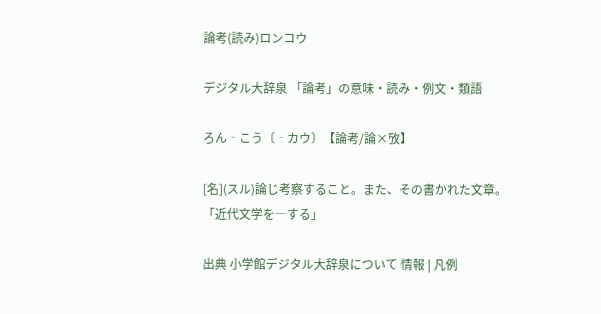論考(読み)ロンコウ

デジタル大辞泉 「論考」の意味・読み・例文・類語

ろん‐こう〔‐カウ〕【論考/論×攷】

[名](スル)論じ考察すること。また、その書かれた文章。「近代文学を―する」

出典 小学館デジタル大辞泉について 情報 | 凡例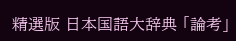精選版 日本国語大辞典 「論考」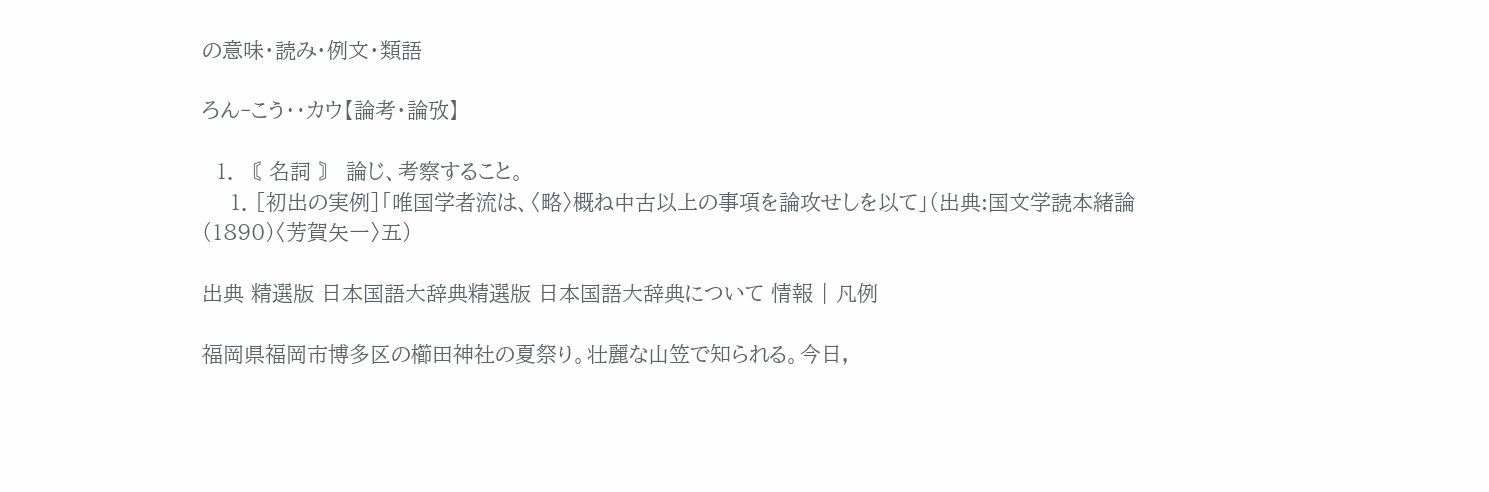の意味・読み・例文・類語

ろん‐こう‥カウ【論考・論攷】

  1. 〘 名詞 〙 論じ、考察すること。
    1. [初出の実例]「唯国学者流は、〈略〉概ね中古以上の事項を論攻せしを以て」(出典:国文学読本緒論(1890)〈芳賀矢一〉五)

出典 精選版 日本国語大辞典精選版 日本国語大辞典について 情報 | 凡例

福岡県福岡市博多区の櫛田神社の夏祭り。壮麗な山笠で知られる。今日,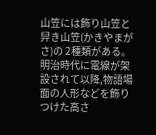山笠には飾り山笠と舁き山笠(かきやまがさ)の 2種類がある。明治時代に電線が架設されて以降,物語場面の人形などを飾りつけた高さ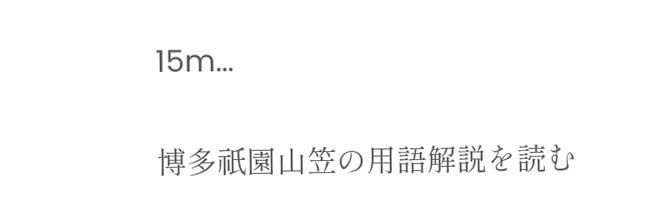15m...

博多祇園山笠の用語解説を読む